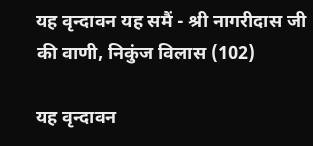यह वृन्दावन यह समैं - श्री नागरीदास जी की वाणी, निकुंज विलास (102)

यह वृन्दावन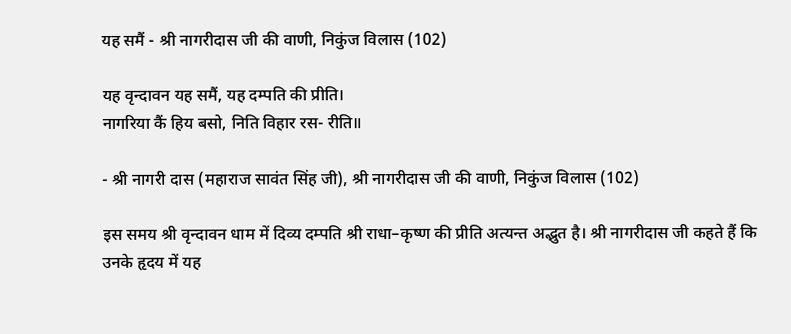यह समैं - श्री नागरीदास जी की वाणी, निकुंज विलास (102)

यह वृन्दावन यह समैं, यह दम्पति की प्रीति।
नागरिया कैं हिय बसो, निति विहार रस- रीति॥

- श्री नागरी दास (महाराज सावंत सिंह जी), श्री नागरीदास जी की वाणी, निकुंज विलास (102)

इस समय श्री वृन्दावन धाम में दिव्य दम्पति श्री राधा–कृष्ण की प्रीति अत्यन्त अद्भुत है। श्री नागरीदास जी कहते हैं कि उनके हृदय में यह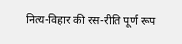नित्य-विहार की रस-रीति पूर्ण रूप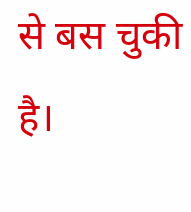से बस चुकी है।